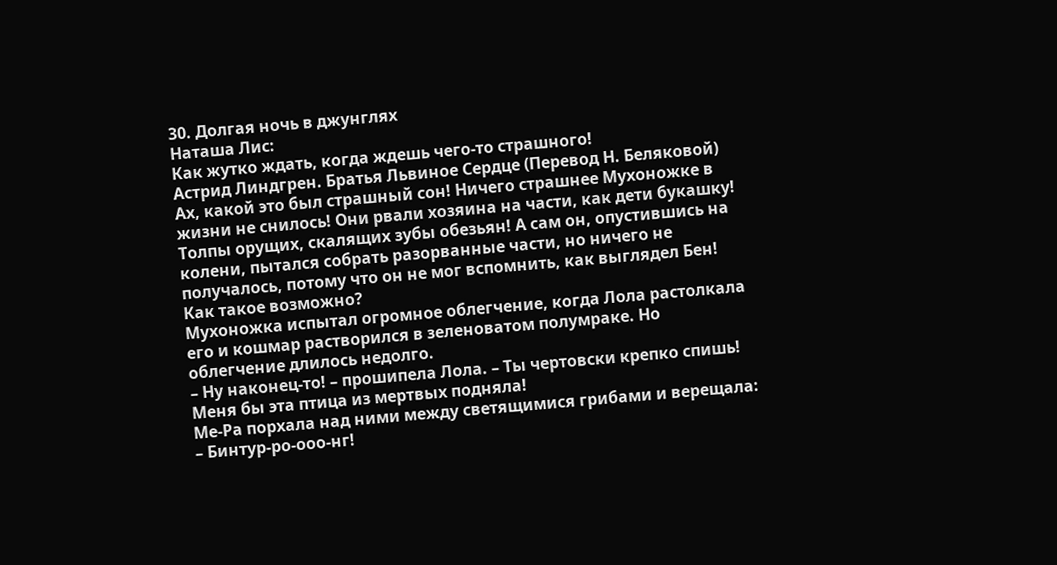30. Долгая ночь в джунглях
Наташа Лис:
Как жутко ждать, когда ждешь чего-то страшного!
Астрид Линдгрен. Братья Львиное Сердце (Перевод Н. Беляковой)
Ах, какой это был страшный сон! Ничего страшнее Мухоножке в жизни не снилось! Они рвали хозяина на части, как дети букашку! Толпы орущих, скалящих зубы обезьян! А сам он, опустившись на колени, пытался собрать разорванные части, но ничего не получалось, потому что он не мог вспомнить, как выглядел Бен! Как такое возможно?
Мухоножка испытал огромное облегчение, когда Лола растолкала его и кошмар растворился в зеленоватом полумраке. Но облегчение длилось недолго.
– Ну наконец-то! – прошипела Лола. – Ты чертовски крепко спишь! Меня бы эта птица из мертвых подняла!
Ме-Ра порхала над ними между светящимися грибами и верещала:
– Бинтур-ро-ооо-нг!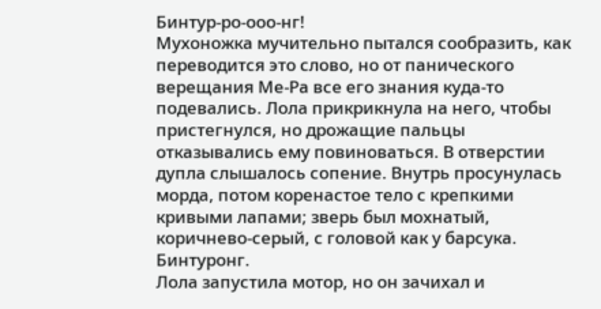Бинтур-ро-ооо-нг!
Мухоножка мучительно пытался сообразить, как переводится это слово, но от панического верещания Ме-Ра все его знания куда-то подевались. Лола прикрикнула на него, чтобы пристегнулся, но дрожащие пальцы отказывались ему повиноваться. В отверстии дупла слышалось сопение. Внутрь просунулась морда, потом коренастое тело с крепкими кривыми лапами; зверь был мохнатый, коричнево-серый, с головой как у барсука. Бинтуронг.
Лола запустила мотор, но он зачихал и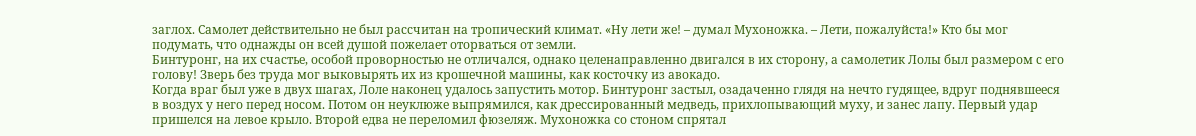заглох. Самолет действительно не был рассчитан на тропический климат. «Ну лети же! – думал Мухоножка. – Лети, пожалуйста!» Кто бы мог подумать, что однажды он всей душой пожелает оторваться от земли.
Бинтуронг, на их счастье, особой проворностью не отличался, однако целенаправленно двигался в их сторону, а самолетик Лолы был размером с его голову! Зверь без труда мог выковырять их из крошечной машины, как косточку из авокадо.
Когда враг был уже в двух шагах, Лоле наконец удалось запустить мотор. Бинтуронг застыл, озадаченно глядя на нечто гудящее, вдруг поднявшееся в воздух у него перед носом. Потом он неуклюже выпрямился, как дрессированный медведь, прихлопывающий муху, и занес лапу. Первый удар пришелся на левое крыло. Второй едва не переломил фюзеляж. Мухоножка со стоном спрятал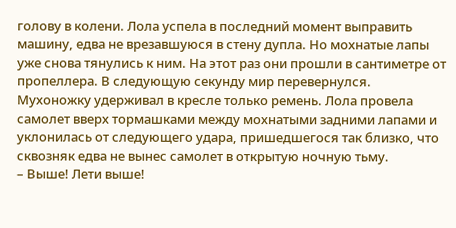голову в колени. Лола успела в последний момент выправить машину, едва не врезавшуюся в стену дупла. Но мохнатые лапы уже снова тянулись к ним. На этот раз они прошли в сантиметре от пропеллера. В следующую секунду мир перевернулся. Мухоножку удерживал в кресле только ремень. Лола провела самолет вверх тормашками между мохнатыми задними лапами и уклонилась от следующего удара, пришедшегося так близко, что сквозняк едва не вынес самолет в открытую ночную тьму.
– Выше! Лети выше!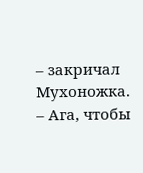– закричал Мухоножка.
– Ага, чтобы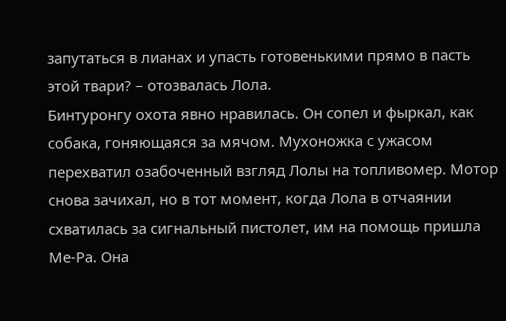запутаться в лианах и упасть готовенькими прямо в пасть этой твари? – отозвалась Лола.
Бинтуронгу охота явно нравилась. Он сопел и фыркал, как собака, гоняющаяся за мячом. Мухоножка с ужасом перехватил озабоченный взгляд Лолы на топливомер. Мотор снова зачихал, но в тот момент, когда Лола в отчаянии схватилась за сигнальный пистолет, им на помощь пришла Ме-Ра. Она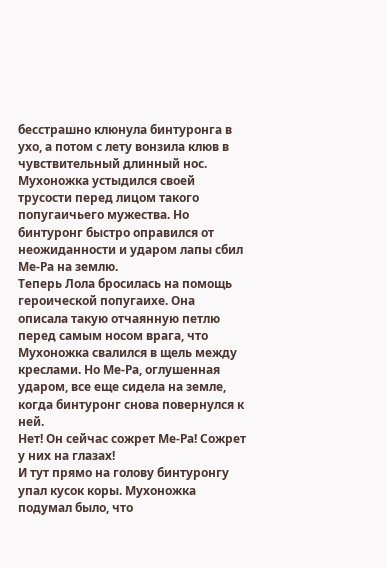бесстрашно клюнула бинтуронга в ухо, а потом с лету вонзила клюв в чувствительный длинный нос. Мухоножка устыдился своей трусости перед лицом такого попугаичьего мужества. Но бинтуронг быстро оправился от неожиданности и ударом лапы сбил Ме-Ра на землю.
Теперь Лола бросилась на помощь героической попугаихе. Она описала такую отчаянную петлю перед самым носом врага, что Мухоножка свалился в щель между креслами. Но Ме-Ра, оглушенная ударом, все еще сидела на земле, когда бинтуронг снова повернулся к ней.
Нет! Он сейчас сожрет Ме-Ра! Сожрет у них на глазах!
И тут прямо на голову бинтуронгу упал кусок коры. Мухоножка подумал было, что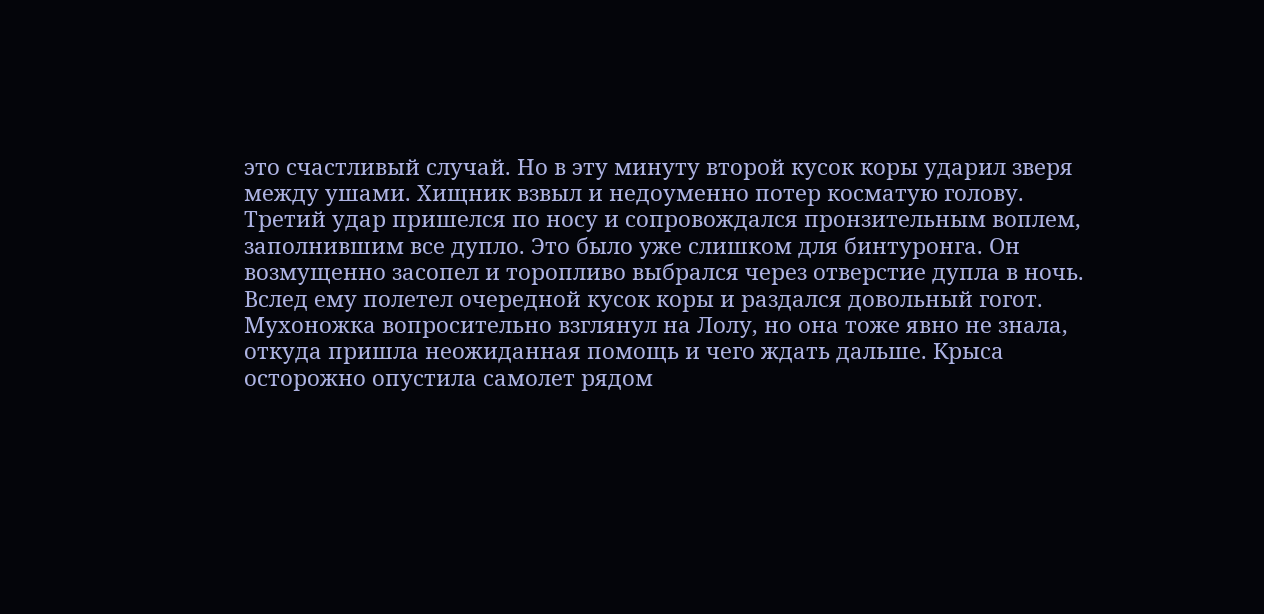это счастливый случай. Но в эту минуту второй кусок коры ударил зверя между ушами. Хищник взвыл и недоуменно потер косматую голову. Третий удар пришелся по носу и сопровождался пронзительным воплем, заполнившим все дупло. Это было уже слишком для бинтуронга. Он возмущенно засопел и торопливо выбрался через отверстие дупла в ночь. Вслед ему полетел очередной кусок коры и раздался довольный гогот.
Мухоножка вопросительно взглянул на Лолу, но она тоже явно не знала, откуда пришла неожиданная помощь и чего ждать дальше. Крыса осторожно опустила самолет рядом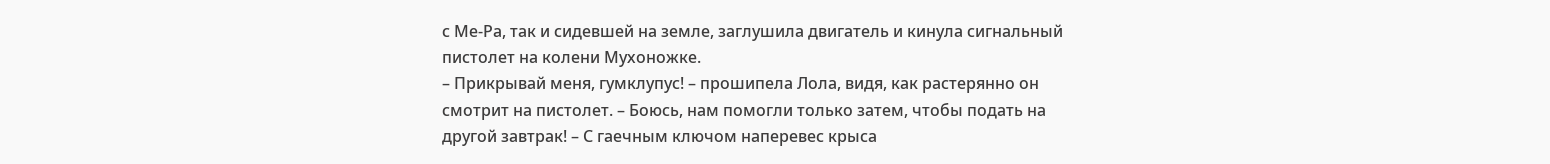с Ме-Ра, так и сидевшей на земле, заглушила двигатель и кинула сигнальный пистолет на колени Мухоножке.
– Прикрывай меня, гумклупус! – прошипела Лола, видя, как растерянно он смотрит на пистолет. – Боюсь, нам помогли только затем, чтобы подать на другой завтрак! – С гаечным ключом наперевес крыса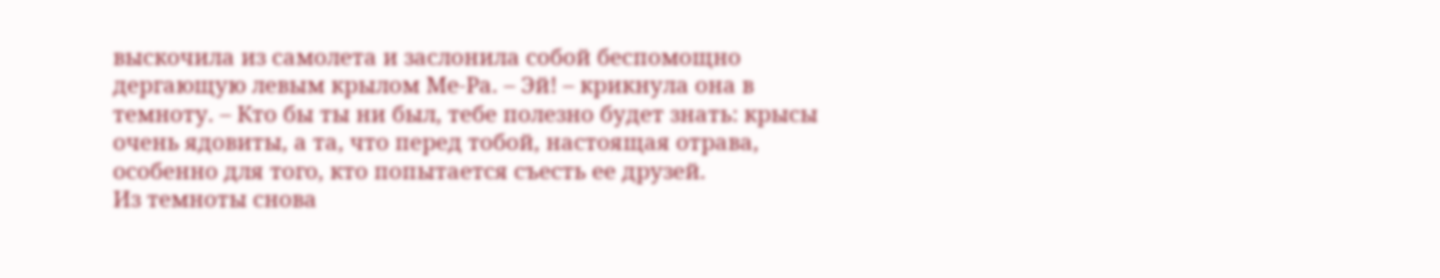выскочила из самолета и заслонила собой беспомощно дергающую левым крылом Ме-Ра. – Эй! – крикнула она в темноту. – Кто бы ты ни был, тебе полезно будет знать: крысы очень ядовиты, а та, что перед тобой, настоящая отрава, особенно для того, кто попытается съесть ее друзей.
Из темноты снова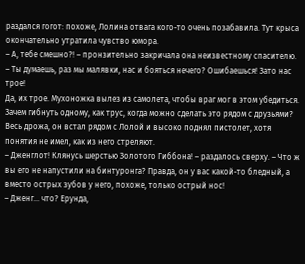раздался гогот: похоже, Лолина отвага кого-то очень позабавила. Тут крыса окончательно утратила чувство юмора.
– А, тебе смешно?! – пронзительно закричала она неизвестному спасителю. – Ты думаешь, раз мы малявки, нас и бояться нечего? Ошибаешься! Зато нас трое!
Да, их трое. Мухоножка вылез из самолета, чтобы враг мог в этом убедиться. Зачем гибнуть одному, как трус, когда можно сделать это рядом с друзьями? Весь дрожа, он встал рядом с Лолой и высоко поднял пистолет, хотя понятия не имел, как из него стреляют.
– Дженглот! Клянусь шерстью Золотого Гиббона! – раздалось сверху. – Что ж вы его не напустили на бинтуронга? Правда, он у вас какой-то бледный, а вместо острых зубов у него, похоже, только острый нос!
– Дженг… что? Ерунда,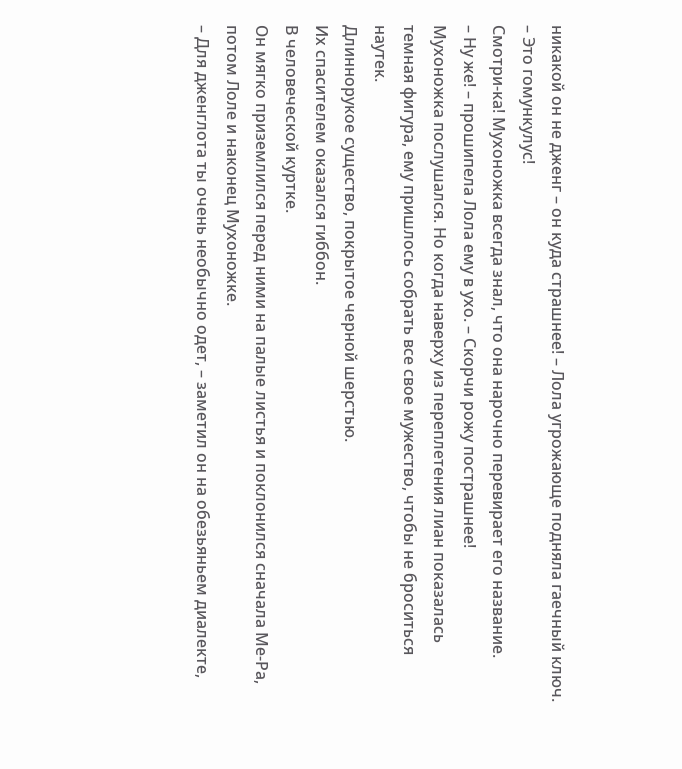никакой он не дженг – он куда страшнее! – Лола угрожающе подняла гаечный ключ. – Это гомункулус!
Смотри-ка! Мухоножка всегда знал, что она нарочно перевирает его название.
– Ну же! – прошипела Лола ему в ухо. – Скорчи рожу пострашнее!
Мухоножка послушался. Но когда наверху из переплетения лиан показалась темная фигура, ему пришлось собрать все свое мужество, чтобы не броситься наутек.
Длиннорукое существо, покрытое черной шерстью.
Их спасителем оказался гиббон.
В человеческой куртке.
Он мягко приземлился перед ними на палые листья и поклонился сначала Ме-Ра, потом Лоле и наконец Мухоножке.
– Для дженглота ты очень необычно одет, – заметил он на обезьяньем диалекте,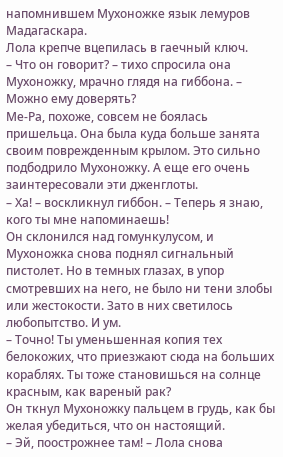напомнившем Мухоножке язык лемуров Мадагаскара.
Лола крепче вцепилась в гаечный ключ.
– Что он говорит? – тихо спросила она Мухоножку, мрачно глядя на гиббона. – Можно ему доверять?
Ме-Ра, похоже, совсем не боялась пришельца. Она была куда больше занята своим поврежденным крылом. Это сильно подбодрило Мухоножку. А еще его очень заинтересовали эти дженглоты.
– Ха! – воскликнул гиббон. – Теперь я знаю, кого ты мне напоминаешь!
Он склонился над гомункулусом, и Мухоножка снова поднял сигнальный пистолет. Но в темных глазах, в упор смотревших на него, не было ни тени злобы или жестокости. Зато в них светилось любопытство. И ум.
– Точно! Ты уменьшенная копия тех белокожих, что приезжают сюда на больших кораблях. Ты тоже становишься на солнце красным, как вареный рак?
Он ткнул Мухоножку пальцем в грудь, как бы желая убедиться, что он настоящий.
– Эй, поострожнее там! – Лола снова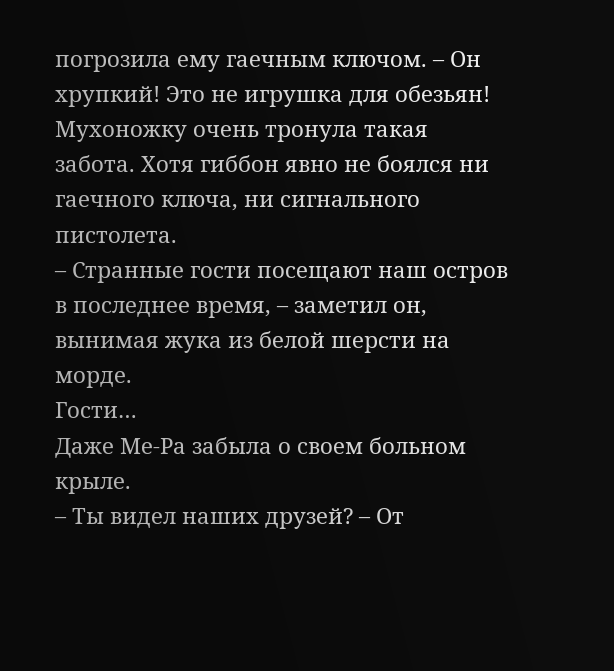погрозила ему гаечным ключом. – Он хрупкий! Это не игрушка для обезьян!
Мухоножку очень тронула такая забота. Хотя гиббон явно не боялся ни гаечного ключа, ни сигнального пистолета.
– Странные гости посещают наш остров в последнее время, – заметил он, вынимая жука из белой шерсти на морде.
Гости…
Даже Ме-Ра забыла о своем больном крыле.
– Ты видел наших друзей? – От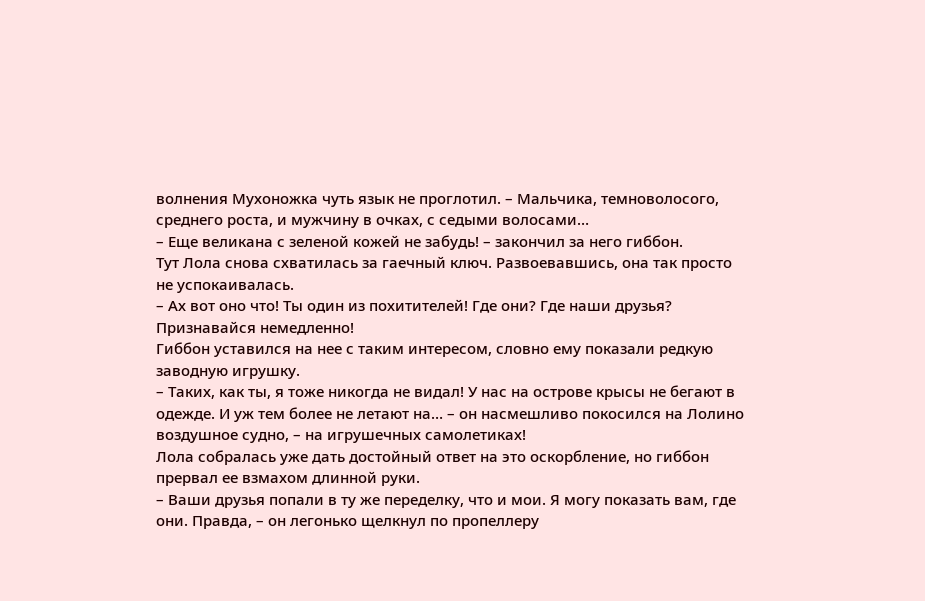волнения Мухоножка чуть язык не проглотил. – Мальчика, темноволосого, среднего роста, и мужчину в очках, с седыми волосами…
– Еще великана с зеленой кожей не забудь! – закончил за него гиббон.
Тут Лола снова схватилась за гаечный ключ. Развоевавшись, она так просто не успокаивалась.
– Ах вот оно что! Ты один из похитителей! Где они? Где наши друзья? Признавайся немедленно!
Гиббон уставился на нее с таким интересом, словно ему показали редкую заводную игрушку.
– Таких, как ты, я тоже никогда не видал! У нас на острове крысы не бегают в одежде. И уж тем более не летают на… – он насмешливо покосился на Лолино воздушное судно, – на игрушечных самолетиках!
Лола собралась уже дать достойный ответ на это оскорбление, но гиббон прервал ее взмахом длинной руки.
– Ваши друзья попали в ту же переделку, что и мои. Я могу показать вам, где они. Правда, – он легонько щелкнул по пропеллеру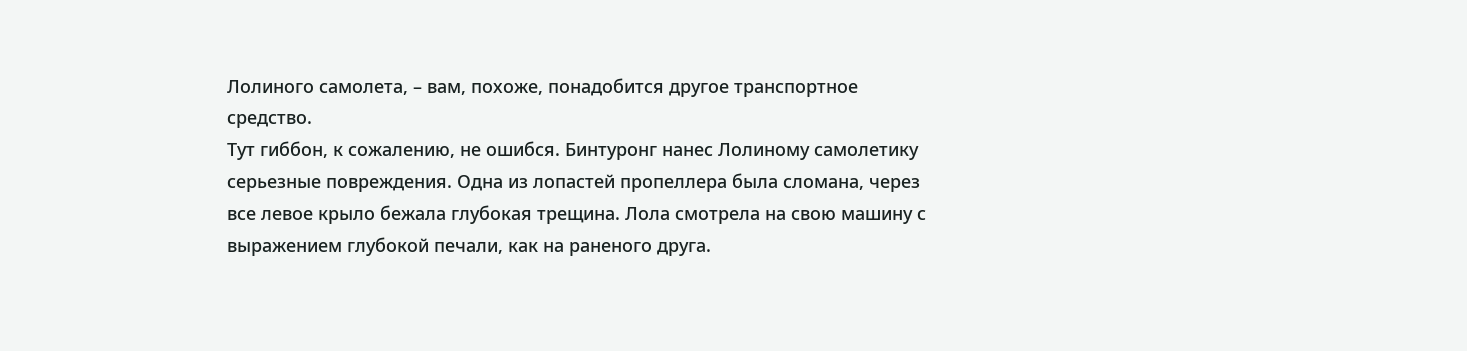Лолиного самолета, – вам, похоже, понадобится другое транспортное средство.
Тут гиббон, к сожалению, не ошибся. Бинтуронг нанес Лолиному самолетику серьезные повреждения. Одна из лопастей пропеллера была сломана, через все левое крыло бежала глубокая трещина. Лола смотрела на свою машину с выражением глубокой печали, как на раненого друга.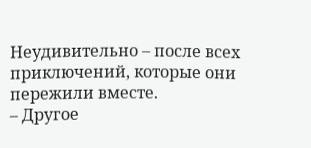Неудивительно – после всех приключений, которые они пережили вместе.
– Другое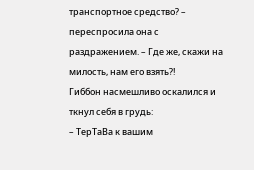транспортное средство? – переспросила она с раздражением. – Где же, скажи на милость, нам его взять?!
Гиббон насмешливо оскалился и ткнул себя в грудь:
– ТерТаВа к вашим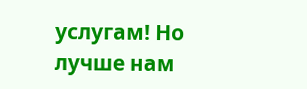услугам! Но лучше нам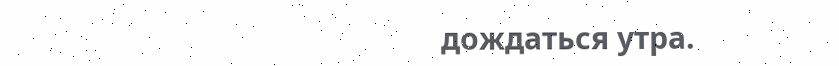дождаться утра.